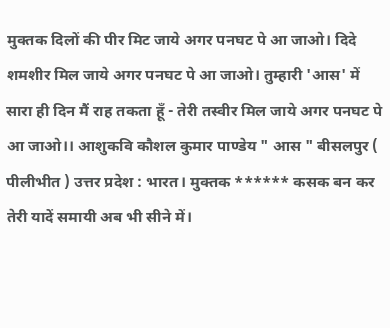मुक्तक दिलों की पीर मिट जाये अगर पनघट पे आ जाओ। दिदे शमशीर मिल जाये अगर पनघट पे आ जाओ। तुम्हारी 'आस' में सारा ही दिन मैं राह तकता हूँ - तेरी तस्वीर मिल जाये अगर पनघट पे आ जाओ।। आशुकवि कौशल कुमार पाण्डेय " आस " बीसलपुर ( पीलीभीत ) उत्तर प्रदेश : भारत। मुक्तक ****** कसक बन कर तेरी यादें समायी अब भी सीने में।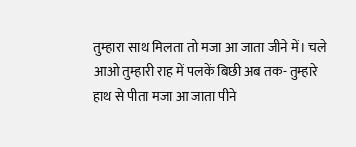तुम्हारा साथ मिलता तो मजा आ जाता जीने में। चले आओ तुम्हारी राह में पलकें बिछी अब तक- तुम्हारे हाथ से पीता मजा आ जाता पीने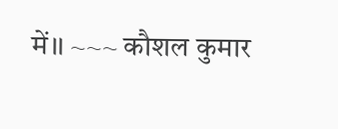में।। ~~~ कौशल कुमार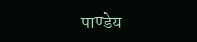पाण्डेय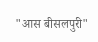"आस बीसलपुरी"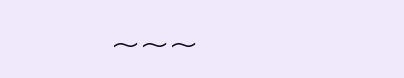~~~